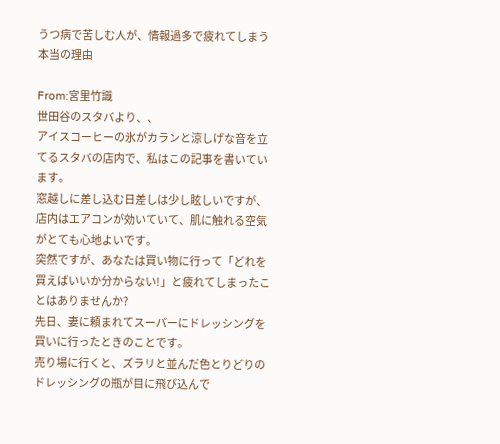うつ病で苦しむ人が、情報過多で疲れてしまう本当の理由

From:宮里竹識
世田谷のスタバより、、
アイスコーヒーの氷がカランと涼しげな音を立てるスタバの店内で、私はこの記事を書いています。
窓越しに差し込む日差しは少し眩しいですが、店内はエアコンが効いていて、肌に触れる空気がとても心地よいです。
突然ですが、あなたは買い物に行って「どれを買えばいいか分からない!」と疲れてしまったことはありませんか?
先日、妻に頼まれてスーパーにドレッシングを買いに行ったときのことです。
売り場に行くと、ズラリと並んだ色とりどりのドレッシングの瓶が目に飛び込んで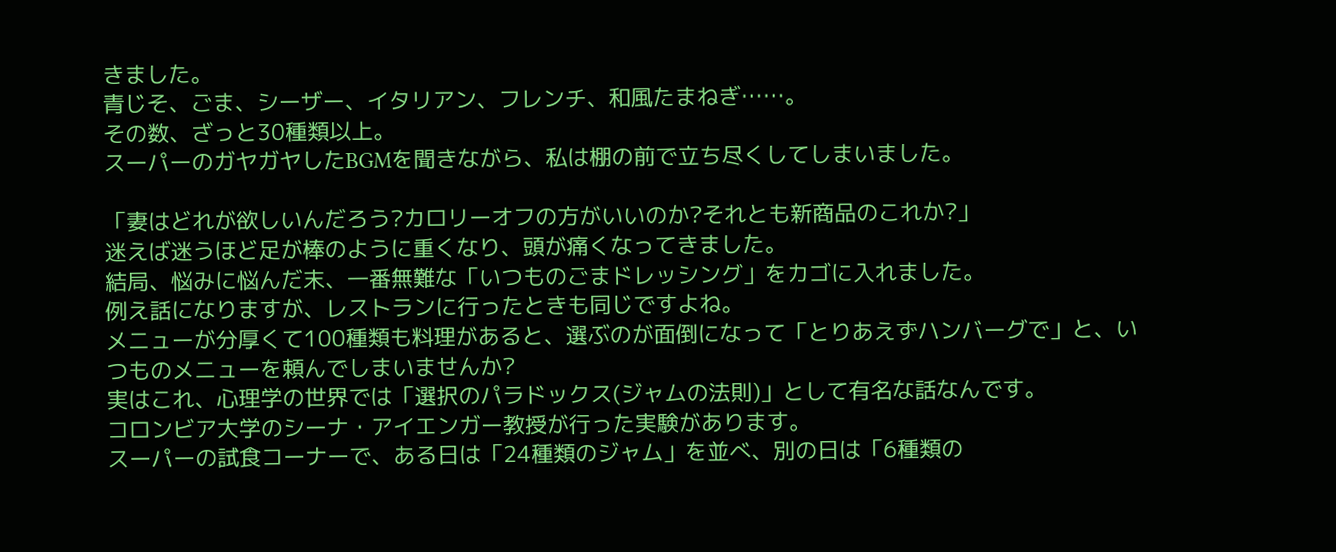きました。
青じそ、ごま、シーザー、イタリアン、フレンチ、和風たまねぎ……。
その数、ざっと30種類以上。
スーパーのガヤガヤしたBGMを聞きながら、私は棚の前で立ち尽くしてしまいました。

「妻はどれが欲しいんだろう?カロリーオフの方がいいのか?それとも新商品のこれか?」
迷えば迷うほど足が棒のように重くなり、頭が痛くなってきました。
結局、悩みに悩んだ末、一番無難な「いつものごまドレッシング」をカゴに入れました。
例え話になりますが、レストランに行ったときも同じですよね。
メニューが分厚くて100種類も料理があると、選ぶのが面倒になって「とりあえずハンバーグで」と、いつものメニューを頼んでしまいませんか?
実はこれ、心理学の世界では「選択のパラドックス(ジャムの法則)」として有名な話なんです。
コロンビア大学のシーナ・アイエンガー教授が行った実験があります。
スーパーの試食コーナーで、ある日は「24種類のジャム」を並べ、別の日は「6種類の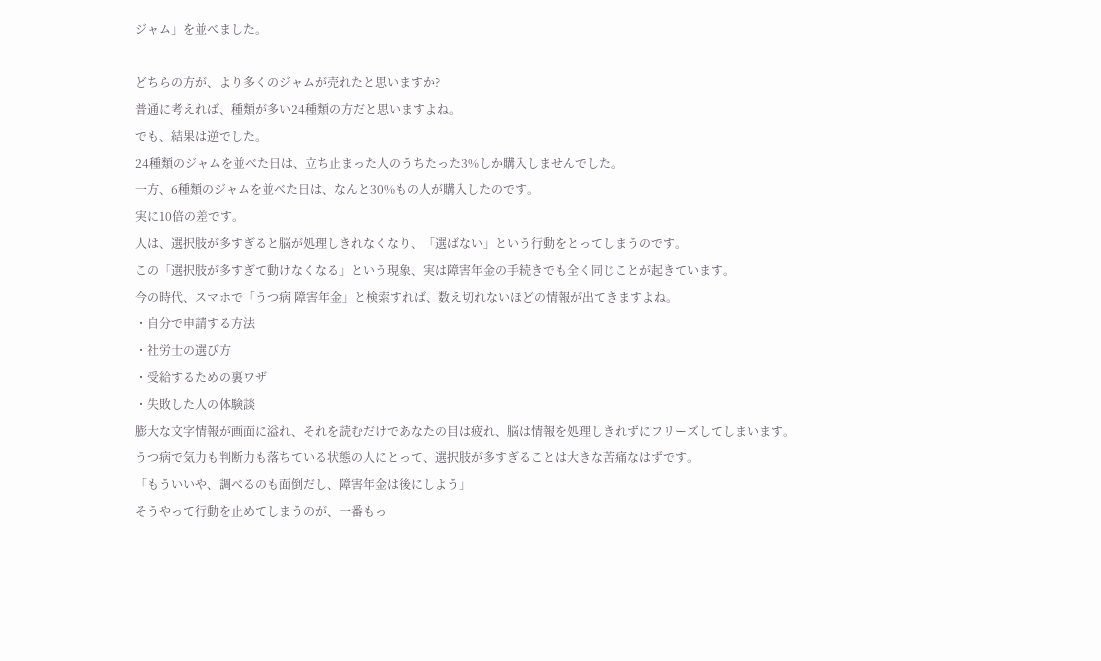ジャム」を並べました。

どちらの方が、より多くのジャムが売れたと思いますか?
普通に考えれば、種類が多い24種類の方だと思いますよね。
でも、結果は逆でした。
24種類のジャムを並べた日は、立ち止まった人のうちたった3%しか購入しませんでした。
一方、6種類のジャムを並べた日は、なんと30%もの人が購入したのです。
実に10倍の差です。
人は、選択肢が多すぎると脳が処理しきれなくなり、「選ばない」という行動をとってしまうのです。
この「選択肢が多すぎて動けなくなる」という現象、実は障害年金の手続きでも全く同じことが起きています。
今の時代、スマホで「うつ病 障害年金」と検索すれば、数え切れないほどの情報が出てきますよね。
・自分で申請する方法
・社労士の選び方
・受給するための裏ワザ
・失敗した人の体験談
膨大な文字情報が画面に溢れ、それを読むだけであなたの目は疲れ、脳は情報を処理しきれずにフリーズしてしまいます。
うつ病で気力も判断力も落ちている状態の人にとって、選択肢が多すぎることは大きな苦痛なはずです。
「もういいや、調べるのも面倒だし、障害年金は後にしよう」
そうやって行動を止めてしまうのが、一番もっ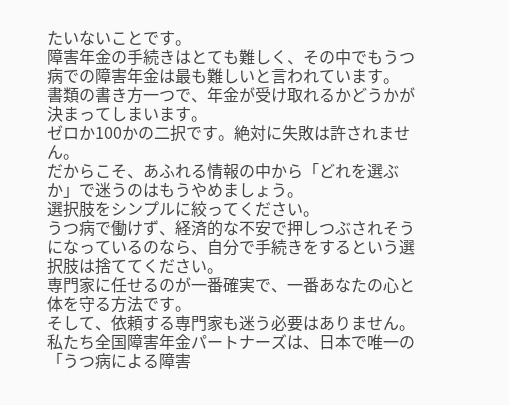たいないことです。
障害年金の手続きはとても難しく、その中でもうつ病での障害年金は最も難しいと言われています。
書類の書き方一つで、年金が受け取れるかどうかが決まってしまいます。
ゼロか100かの二択です。絶対に失敗は許されません。
だからこそ、あふれる情報の中から「どれを選ぶか」で迷うのはもうやめましょう。
選択肢をシンプルに絞ってください。
うつ病で働けず、経済的な不安で押しつぶされそうになっているのなら、自分で手続きをするという選択肢は捨ててください。
専門家に任せるのが一番確実で、一番あなたの心と体を守る方法です。
そして、依頼する専門家も迷う必要はありません。
私たち全国障害年金パートナーズは、日本で唯一の「うつ病による障害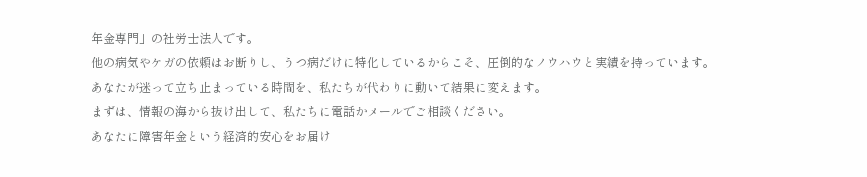年金専門」の社労士法人です。
他の病気やケガの依頼はお断りし、うつ病だけに特化しているからこそ、圧倒的なノウハウと実績を持っています。
あなたが迷って立ち止まっている時間を、私たちが代わりに動いて結果に変えます。
まずは、情報の海から抜け出して、私たちに電話かメールでご相談ください。
あなたに障害年金という経済的安心をお届け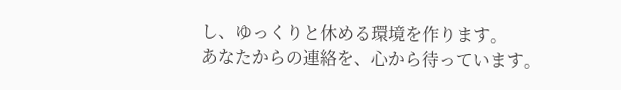し、ゆっくりと休める環境を作ります。
あなたからの連絡を、心から待っています。